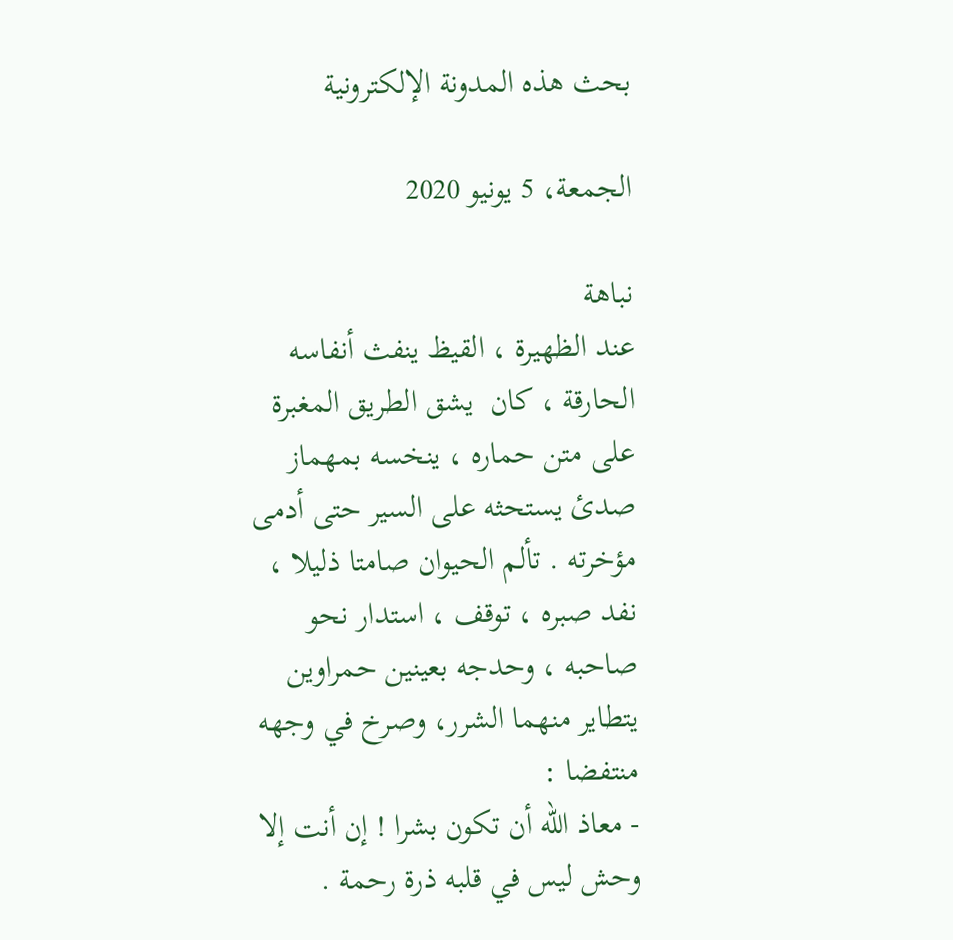بحث هذه المدونة الإلكترونية

الجمعة، 5 يونيو 2020

نباهة
عند الظهيرة ، القيظ ينفث أنفاسه الحارقة ، كان  يشق الطريق المغبرة على متن حماره ، ينخسه بمهماز صدئ يستحثه على السير حتى أدمى مؤخرته . تألم الحيوان صامتا ذليلا ، نفد صبره ، توقف ، استدار نحو صاحبه ، وحدجه بعينين حمراوين يتطاير منهما الشرر، وصرخ في وجهه منتفضا :
- معاذ الله أن تكون بشرا ! إن أنت إلا وحش ليس في قلبه ذرة رحمة .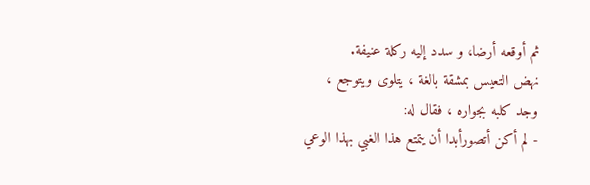ثم أوقعه أرضا، و سدد إليه ركلة عنيفة.
نهض التعيس بمشقة بالغة ، يتلوى ويتوجع ، وجد كلبه بجواره ، فقال له:
- لم أكن أتصورأبدا أن يتمتع هذا الغبي بهذا الوعي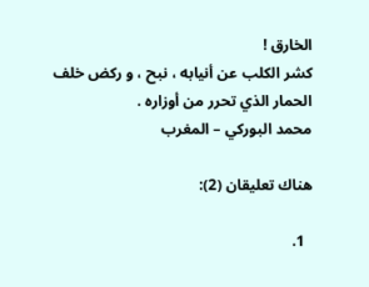الخارق !
كشر الكلب عن أنيابه ، نبح ، و ركض خلف الحمار الذي تحرر من أوزاره .
محمد البوركي – المغرب

هناك تعليقان (2):

  1.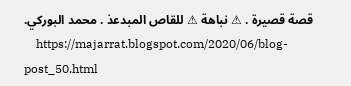قصة قصيرة . ⚠ نباهة ⚠ للقاص المبدعذ . محمد البوركي.
    https://majarrat.blogspot.com/2020/06/blog-post_50.html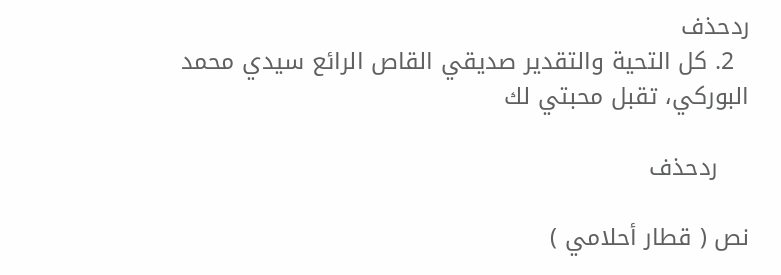ردحذف
  2. كل التحية والتقدير صديقي القاص الرائع سيدي محمد البوركي، تقبل محبتي لك

    ردحذف

نص ( قطار أحلامي )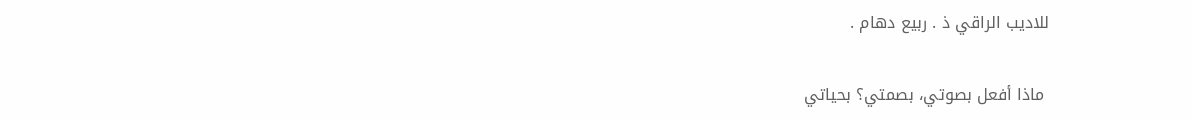للاديب الراقي ذ . ربيع دهام .

 ماذا أفعل بصوتي، بصمتي؟ بحياتي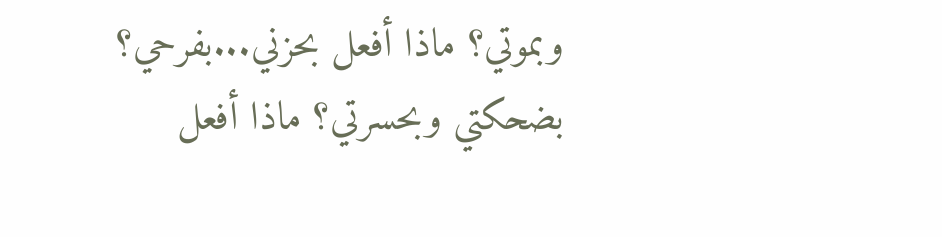وبموتي؟ ماذا أفعل بحزني...بفرحي؟  بضحكتي وبحسرتي؟ ماذا أفعل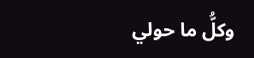وكلُّ ما حولي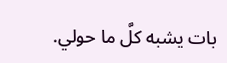بات يشبه كلَّ ما حولي.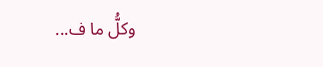وكلُّ ما ف...